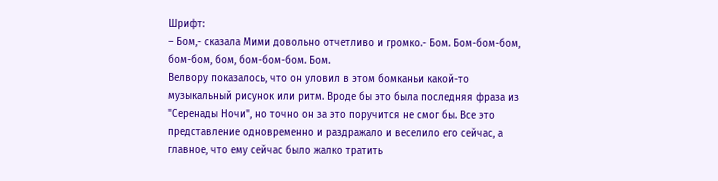Шрифт:
– Бом,- сказала Мими довольно отчетливо и громко.- Бом. Бом-бом-бом, бом-бом, бом, бом-бом-бом. Бом.
Велвору показалось, что он уловил в этом бомканьи какой-то музыкальный рисунок или ритм. Вроде бы это была последняя фраза из "Серенады Ночи", но точно он за это поручится не смог бы. Все это представление одновременно и раздражало и веселило его сейчас, а главное, что ему сейчас было жалко тратить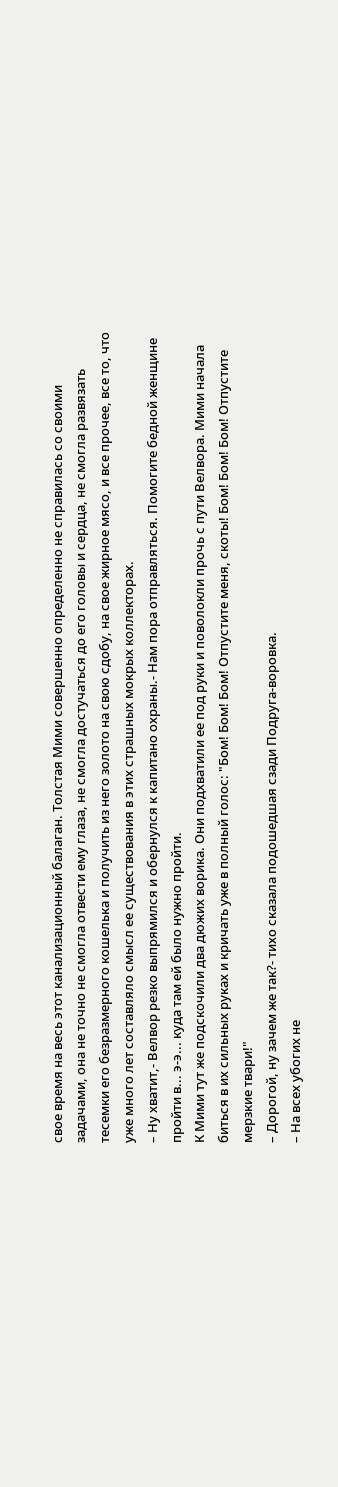свое время на весь этот канализационный балаган. Толстая Мими совершенно определенно не справилась со своими задачами, она не точно не смогла отвести ему глаза, не смогла достучаться до его головы и сердца, не смогла развязать тесемки его безразмерного кошелька и получить из него золото на свою сдобу, на свое жирное мясо, и все прочее, все то, что уже много лет составляло смысл ее существования в этих страшных мокрых коллекторах.
– Ну хватит,- Велвор резко выпрямился и обернулся к капитано охраны.- Нам пора отправляться. Помогите бедной женщине пройти в... э-э... куда там ей было нужно пройти.
К Мими тут же подскочили два дюжих ворика. Они подхватили ее под руки и поволокли прочь с пути Велвора. Мими начала биться в их сильных руках и кричать уже в полный голос: "Бом! Бом! Бом! Отпустите меня, скоты! Бом! Бом! Бом! Отпустите мерзкие твари!"
– Дорогой, ну зачем же так?- тихо сказала подошедшая сзади Подруга-воровка.
– На всех убогих не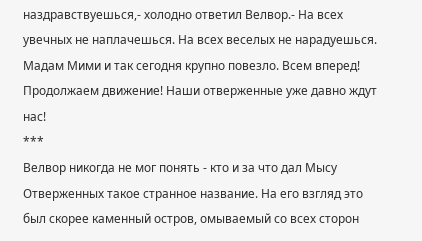наздравствуешься,- холодно ответил Велвор.- На всех увечных не наплачешься. На всех веселых не нарадуешься. Мадам Мими и так сегодня крупно повезло. Всем вперед! Продолжаем движение! Наши отверженные уже давно ждут нас!
***
Велвор никогда не мог понять - кто и за что дал Мысу Отверженных такое странное название. На его взгляд это был скорее каменный остров, омываемый со всех сторон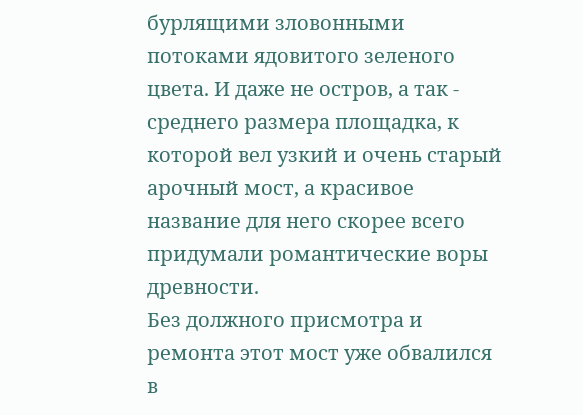бурлящими зловонными потоками ядовитого зеленого цвета. И даже не остров, а так - среднего размера площадка, к которой вел узкий и очень старый арочный мост, а красивое название для него скорее всего придумали романтические воры древности.
Без должного присмотра и ремонта этот мост уже обвалился в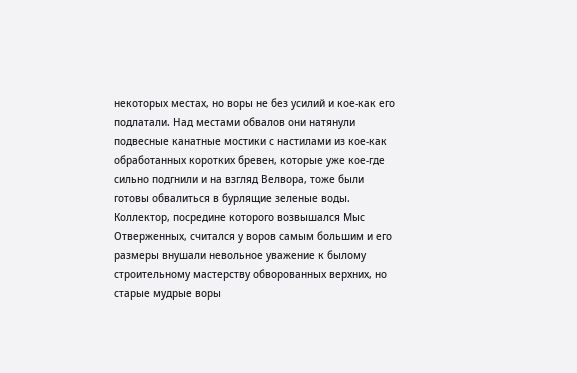некоторых местах, но воры не без усилий и кое-как его подлатали. Над местами обвалов они натянули подвесные канатные мостики с настилами из кое-как обработанных коротких бревен, которые уже кое-где сильно подгнили и на взгляд Велвора, тоже были готовы обвалиться в бурлящие зеленые воды. Коллектор, посредине которого возвышался Мыс Отверженных, считался у воров самым большим и его размеры внушали невольное уважение к былому строительному мастерству обворованных верхних, но старые мудрые воры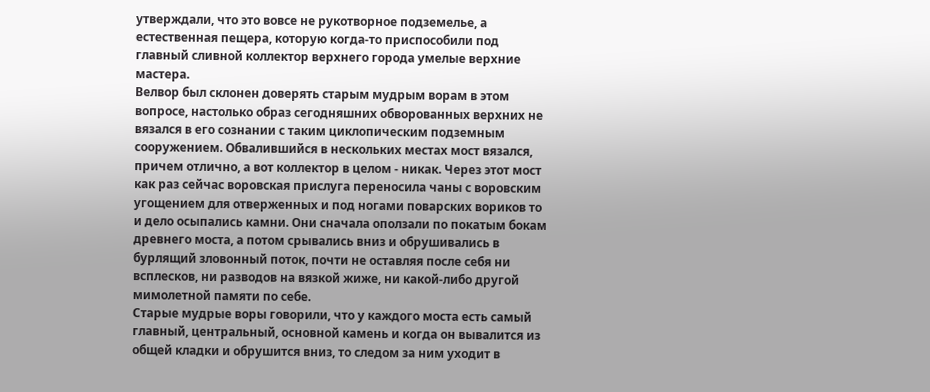утверждали, что это вовсе не рукотворное подземелье, а естественная пещера, которую когда-то приспособили под главный сливной коллектор верхнего города умелые верхние мастера.
Велвор был склонен доверять старым мудрым ворам в этом вопросе, настолько образ сегодняшних обворованных верхних не вязался в его сознании с таким циклопическим подземным сооружением. Обвалившийся в нескольких местах мост вязался, причем отлично, а вот коллектор в целом - никак. Через этот мост как раз сейчас воровская прислуга переносила чаны с воровским угощением для отверженных и под ногами поварских вориков то и дело осыпались камни. Они сначала оползали по покатым бокам древнего моста, а потом срывались вниз и обрушивались в бурлящий зловонный поток, почти не оставляя после себя ни всплесков, ни разводов на вязкой жиже, ни какой-либо другой мимолетной памяти по себе.
Старые мудрые воры говорили, что у каждого моста есть самый главный, центральный, основной камень и когда он вывалится из общей кладки и обрушится вниз, то следом за ним уходит в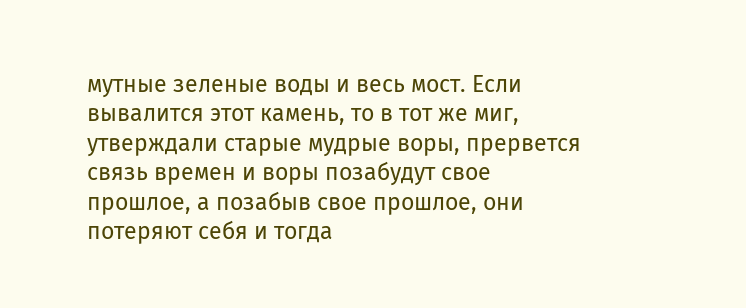мутные зеленые воды и весь мост. Если вывалится этот камень, то в тот же миг, утверждали старые мудрые воры, прервется связь времен и воры позабудут свое прошлое, а позабыв свое прошлое, они потеряют себя и тогда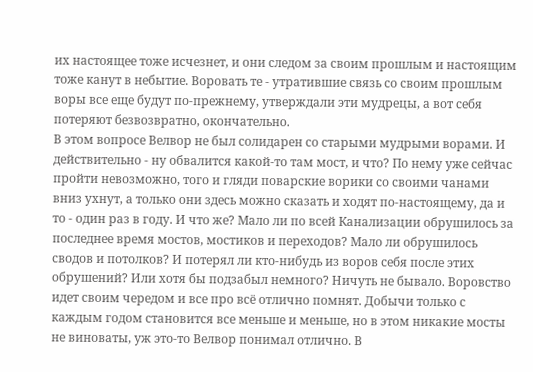их настоящее тоже исчезнет, и они следом за своим прошлым и настоящим тоже канут в небытие. Воровать те - утратившие связь со своим прошлым воры все еще будут по-прежнему, утверждали эти мудрецы, а вот себя потеряют безвозвратно, окончательно.
В этом вопросе Велвор не был солидарен со старыми мудрыми ворами. И действительно - ну обвалится какой-то там мост, и что? По нему уже сейчас пройти невозможно, того и гляди поварские ворики со своими чанами вниз ухнут, а только они здесь можно сказать и ходят по-настоящему, да и то - один раз в году. И что же? Мало ли по всей Канализации обрушилось за последнее время мостов, мостиков и переходов? Мало ли обрушилось сводов и потолков? И потерял ли кто-нибудь из воров себя после этих обрушений? Или хотя бы подзабыл немного? Ничуть не бывало. Воровство идет своим чередом и все про всё отлично помнят. Добычи только с каждым годом становится все меньше и меньше, но в этом никакие мосты не виноваты, уж это-то Велвор понимал отлично. В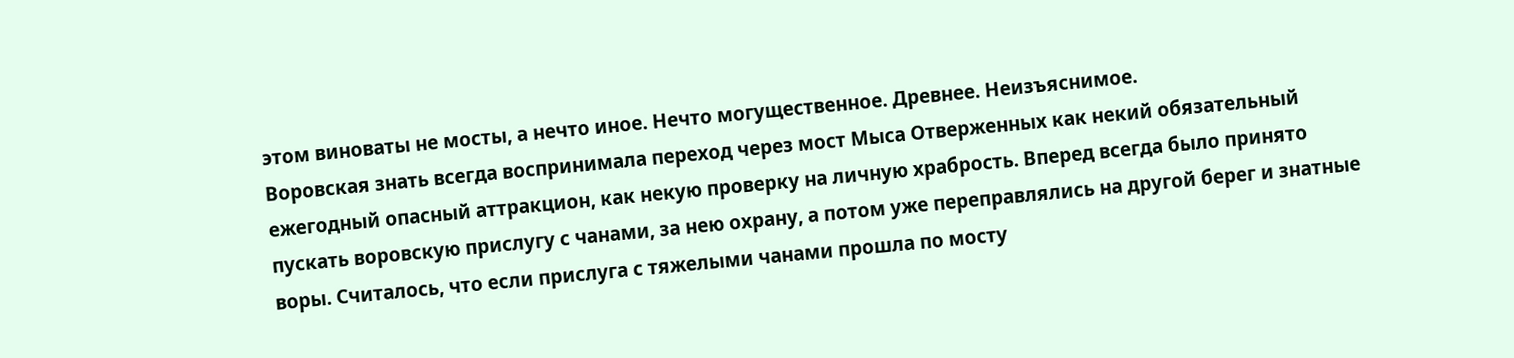этом виноваты не мосты, а нечто иное. Нечто могущественное. Древнее. Неизъяснимое.
Воровская знать всегда воспринимала переход через мост Мыса Отверженных как некий обязательный ежегодный опасный аттракцион, как некую проверку на личную храбрость. Вперед всегда было принято пускать воровскую прислугу с чанами, за нею охрану, а потом уже переправлялись на другой берег и знатные воры. Считалось, что если прислуга с тяжелыми чанами прошла по мосту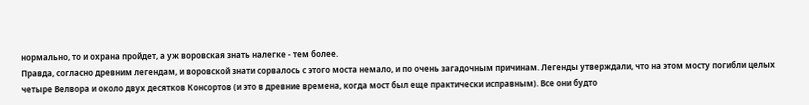нормально, то и охрана пройдет, а уж воровская знать налегке - тем более.
Правда, согласно древним легендам, и воровской знати сорвалось с этого моста немало, и по очень загадочным причинам. Легенды утверждали, что на этом мосту погибли целых четыре Велвора и около двух десятков Консортов (и это в древние времена, когда мост был еще практически исправным). Все они будто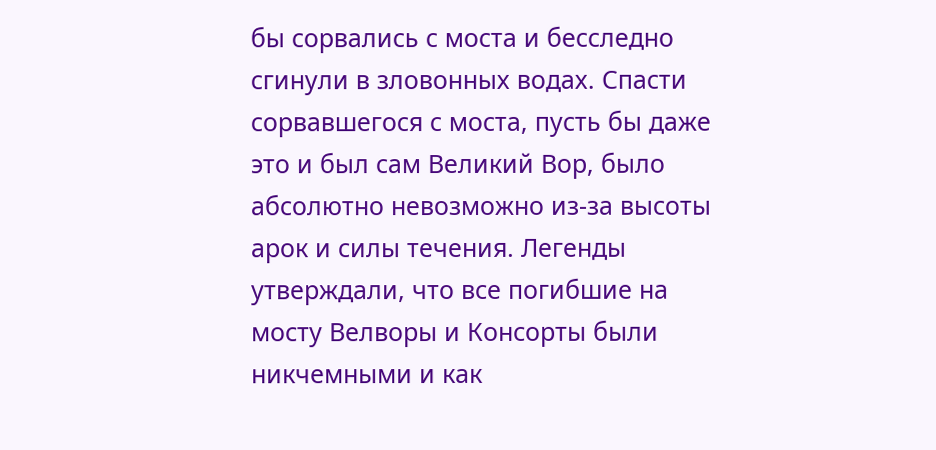бы сорвались с моста и бесследно сгинули в зловонных водах. Спасти сорвавшегося с моста, пусть бы даже это и был сам Великий Вор, было абсолютно невозможно из-за высоты арок и силы течения. Легенды утверждали, что все погибшие на мосту Велворы и Консорты были никчемными и как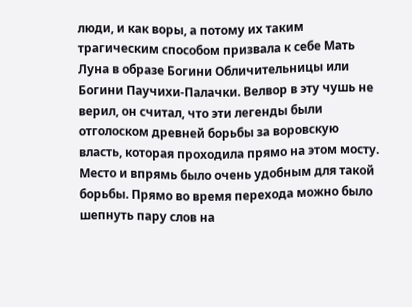люди, и как воры, а потому их таким трагическим способом призвала к себе Мать Луна в образе Богини Обличительницы или Богини Паучихи-Палачки. Велвор в эту чушь не верил, он считал, что эти легенды были отголоском древней борьбы за воровскую власть, которая проходила прямо на этом мосту. Место и впрямь было очень удобным для такой борьбы. Прямо во время перехода можно было шепнуть пару слов на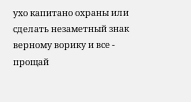ухо капитано охраны или сделать незаметный знак верному ворику и все - прощай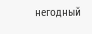негодный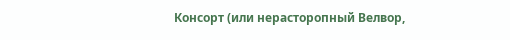Консорт (или нерасторопный Велвор,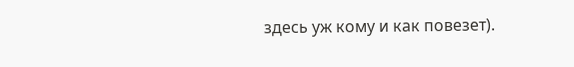здесь уж кому и как повезет).